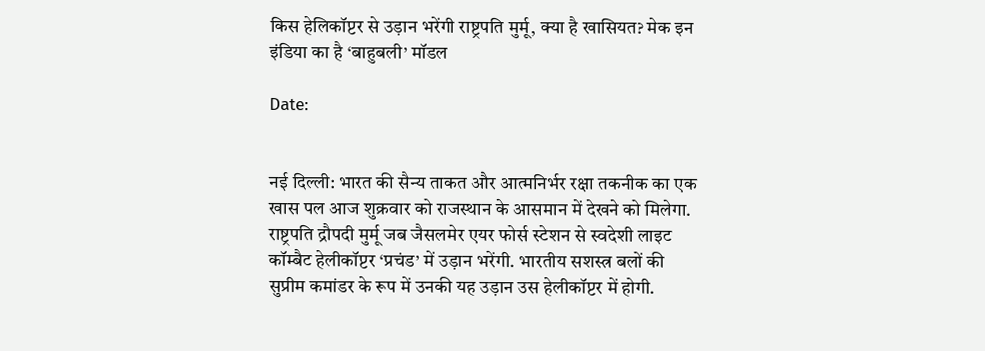किस हेलिकॉप्टर से उड़ान भरेंगी राष्ट्रपति मुर्मू, क्या है खासियत? मेक इन इंडिया का है ‘बाहुबली’ मॉडल

Date:


नई दिल्ली: भारत की सैन्य ताकत और आत्मनिर्भर रक्षा तकनीक का एक खास पल आज शुक्रवार को राजस्थान के आसमान में देखने को मिलेगा. राष्ट्रपति द्रौपदी मुर्मू जब जैसलमेर एयर फोर्स स्टेशन से स्वदेशी लाइट कॉम्बैट हेलीकॉप्टर ‘प्रचंड’ में उड़ान भरेंगी. भारतीय सशस्त्र बलों की सुप्रीम कमांडर के रूप में उनकी यह उड़ान उस हेलीकॉप्टर में होगी.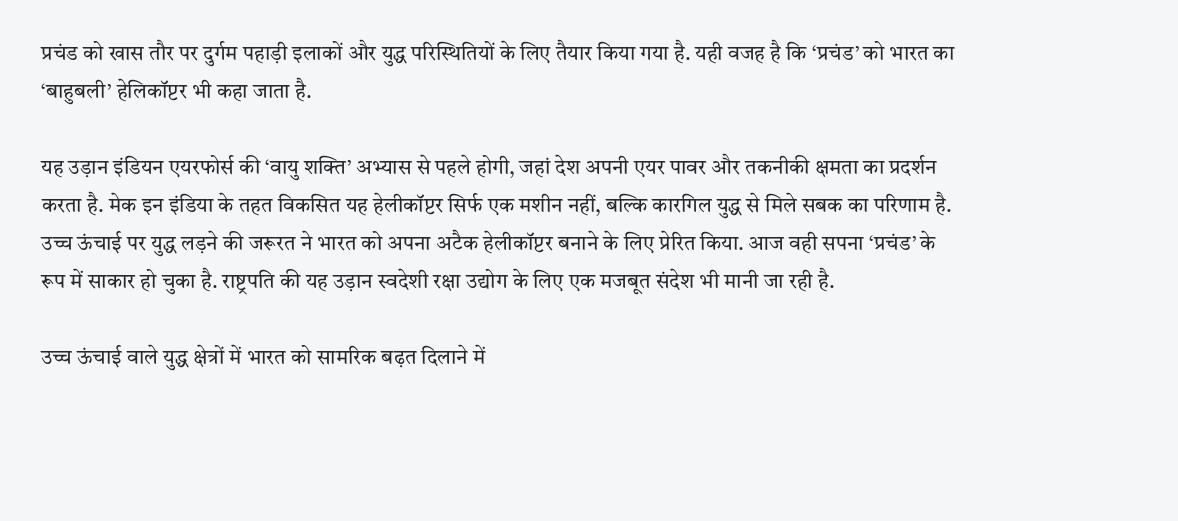प्रचंड को खास तौर पर दुर्गम पहाड़ी इलाकों और युद्ध परिस्थितियों के लिए तैयार किया गया है. यही वजह है कि ‘प्रचंड’ को भारत का ‘बाहुबली’ हेलिकॉप्टर भी कहा जाता है.

यह उड़ान इंडियन एयरफोर्स की ‘वायु शक्ति’ अभ्यास से पहले होगी, जहां देश अपनी एयर पावर और तकनीकी क्षमता का प्रदर्शन करता है. मेक इन इंडिया के तहत विकसित यह हेलीकॉप्टर सिर्फ एक मशीन नहीं, बल्कि कारगिल युद्ध से मिले सबक का परिणाम है. उच्च ऊंचाई पर युद्ध लड़ने की जरूरत ने भारत को अपना अटैक हेलीकॉप्टर बनाने के लिए प्रेरित किया. आज वही सपना ‘प्रचंड’ के रूप में साकार हो चुका है. राष्ट्रपति की यह उड़ान स्वदेशी रक्षा उद्योग के लिए एक मजबूत संदेश भी मानी जा रही है.

उच्च ऊंचाई वाले युद्ध क्षेत्रों में भारत को सामरिक बढ़त दिलाने में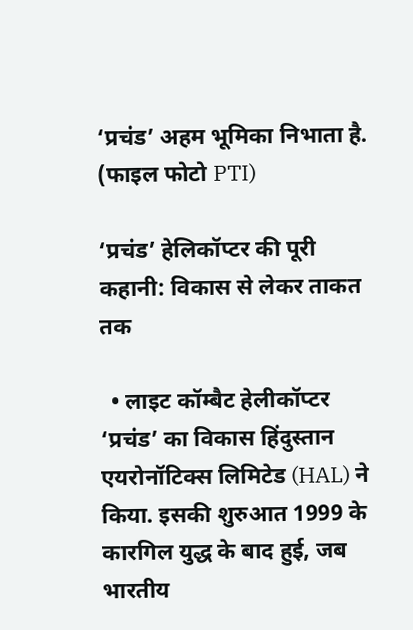‘प्रचंड’ अहम भूमिका निभाता है. (फाइल फोटो PTI)

‘प्रचंड’ हेलिकॉप्टर की पूरी कहानी: विकास से लेकर ताकत तक

  • लाइट कॉम्बैट हेलीकॉप्टर ‘प्रचंड’ का विकास हिंदुस्तान एयरोनॉटिक्स लिमिटेड (HAL) ने किया. इसकी शुरुआत 1999 के कारगिल युद्ध के बाद हुई, जब भारतीय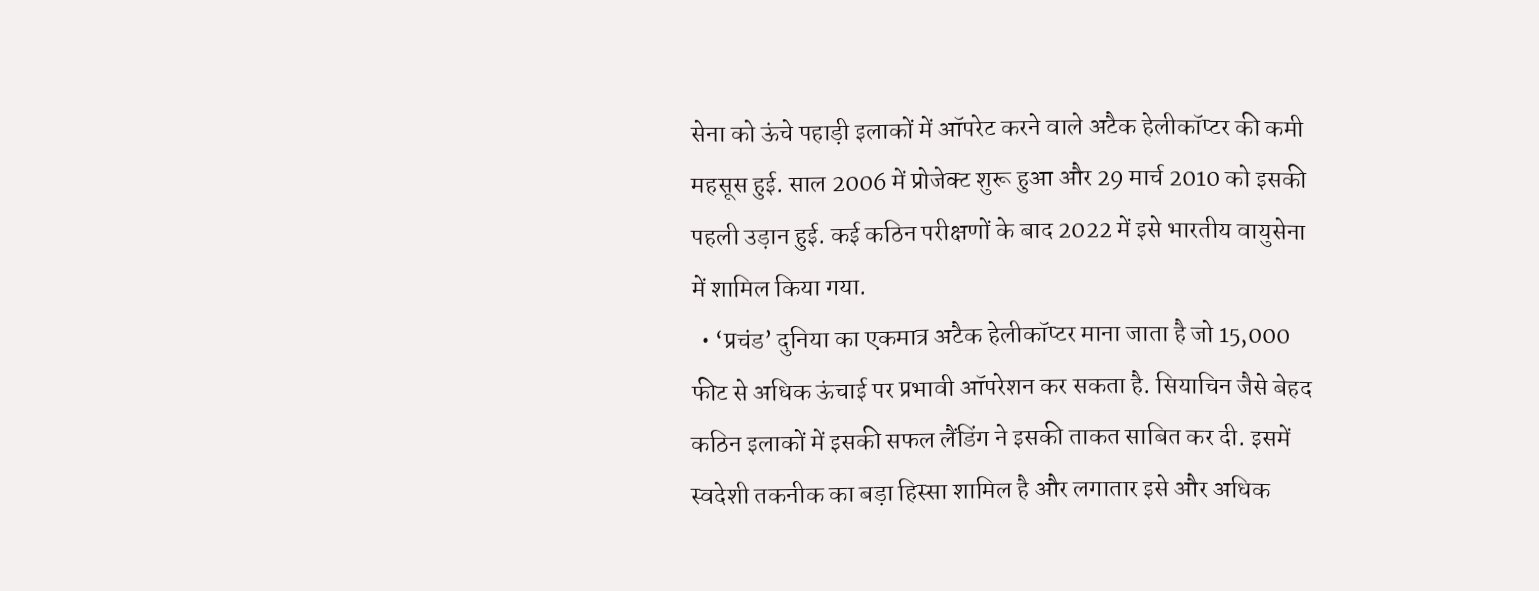सेना को ऊंचे पहाड़ी इलाकों में ऑपरेट करने वाले अटैक हेलीकॉप्टर की कमी महसूस हुई. साल 2006 में प्रोजेक्ट शुरू हुआ और 29 मार्च 2010 को इसकी पहली उड़ान हुई. कई कठिन परीक्षणों के बाद 2022 में इसे भारतीय वायुसेना में शामिल किया गया.
  • ‘प्रचंड’ दुनिया का एकमात्र अटैक हेलीकॉप्टर माना जाता है जो 15,000 फीट से अधिक ऊंचाई पर प्रभावी ऑपरेशन कर सकता है. सियाचिन जैसे बेहद कठिन इलाकों में इसकी सफल लैंडिंग ने इसकी ताकत साबित कर दी. इसमें स्वदेशी तकनीक का बड़ा हिस्सा शामिल है और लगातार इसे और अधिक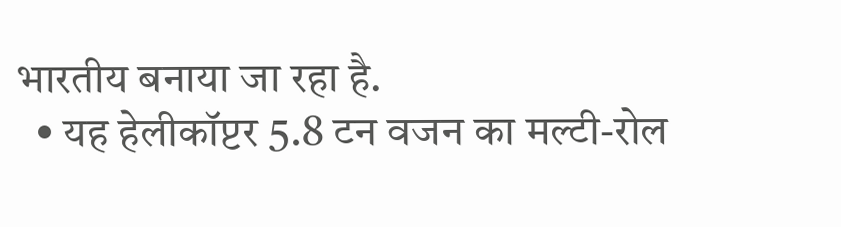भारतीय बनाया जा रहा है.
  • यह हेलीकॉप्टर 5.8 टन वजन का मल्टी-रोल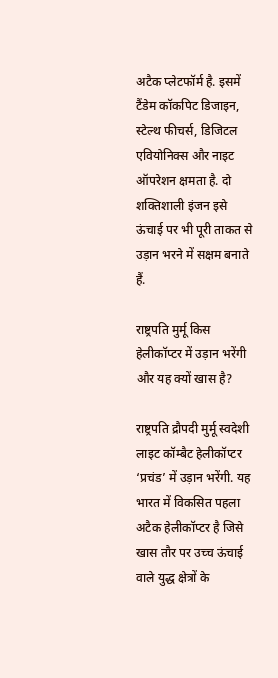अटैक प्लेटफॉर्म है. इसमें टैंडेम कॉकपिट डिजाइन, स्टेल्थ फीचर्स, डिजिटल एवियोनिक्स और नाइट ऑपरेशन क्षमता है. दो शक्तिशाली इंजन इसे ऊंचाई पर भी पूरी ताकत से उड़ान भरने में सक्षम बनाते हैं.

राष्ट्रपति मुर्मू किस हेलीकॉप्टर में उड़ान भरेंगी और यह क्यों खास है?

राष्ट्रपति द्रौपदी मुर्मू स्वदेशी लाइट कॉम्बैट हेलीकॉप्टर ‘प्रचंड’ में उड़ान भरेंगी. यह भारत में विकसित पहला अटैक हेलीकॉप्टर है जिसे खास तौर पर उच्च ऊंचाई वाले युद्ध क्षेत्रों के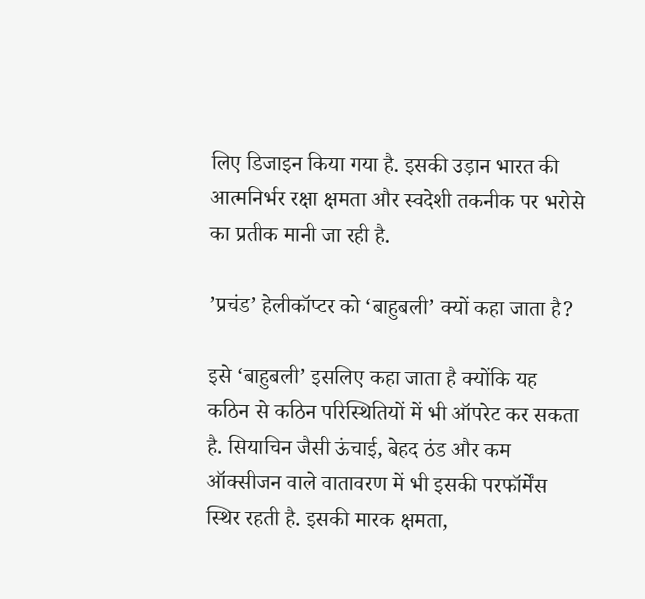लिए डिजाइन किया गया है. इसकी उड़ान भारत की आत्मनिर्भर रक्षा क्षमता और स्वदेशी तकनीक पर भरोसे का प्रतीक मानी जा रही है.

’प्रचंड’ हेलीकॉप्टर को ‘बाहुबली’ क्यों कहा जाता है?

इसे ‘बाहुबली’ इसलिए कहा जाता है क्योंकि यह कठिन से कठिन परिस्थितियों में भी ऑपरेट कर सकता है. सियाचिन जैसी ऊंचाई, बेहद ठंड और कम ऑक्सीजन वाले वातावरण में भी इसकी परफॉर्मेंस स्थिर रहती है. इसकी मारक क्षमता,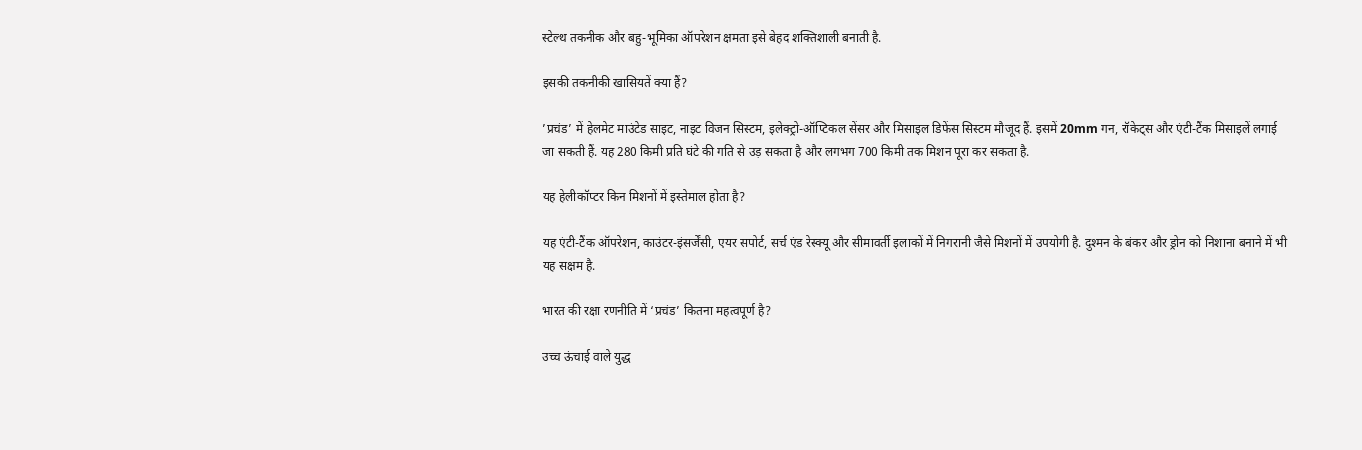स्टेल्थ तकनीक और बहु-भूमिका ऑपरेशन क्षमता इसे बेहद शक्तिशाली बनाती है.

इसकी तकनीकी खासियतें क्या हैं?

’प्रचंड’ में हेलमेट माउंटेड साइट, नाइट विजन सिस्टम, इलेक्ट्रो-ऑप्टिकल सेंसर और मिसाइल डिफेंस सिस्टम मौजूद हैं. इसमें 20mm गन, रॉकेट्स और एंटी-टैंक मिसाइलें लगाई जा सकती हैं. यह 280 किमी प्रति घंटे की गति से उड़ सकता है और लगभग 700 किमी तक मिशन पूरा कर सकता है.

यह हेलीकॉप्टर किन मिशनों में इस्तेमाल होता है?

यह एंटी-टैंक ऑपरेशन, काउंटर-इंसर्जेंसी, एयर सपोर्ट, सर्च एंड रेस्क्यू और सीमावर्ती इलाकों में निगरानी जैसे मिशनों में उपयोगी है. दुश्मन के बंकर और ड्रोन को निशाना बनाने में भी यह सक्षम है.

भारत की रक्षा रणनीति में ‘प्रचंड’ कितना महत्वपूर्ण है?

उच्च ऊंचाई वाले युद्ध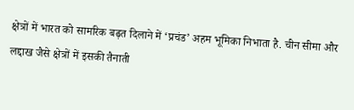क्षेत्रों में भारत को सामरिक बढ़त दिलाने में ‘प्रचंड’ अहम भूमिका निभाता है. चीन सीमा और लद्दाख जैसे क्षेत्रों में इसकी तैनाती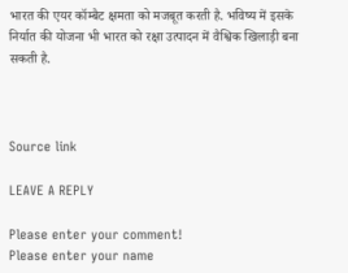भारत की एयर कॉम्बैट क्षमता को मजबूत करती है. भविष्य में इसके निर्यात की योजना भी भारत को रक्षा उत्पादन में वैश्विक खिलाड़ी बना सकती है.



Source link

LEAVE A REPLY

Please enter your comment!
Please enter your name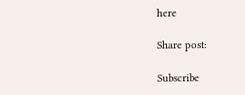here

Share post:

Subscribe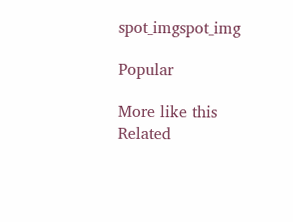spot_imgspot_img

Popular

More like this
Related